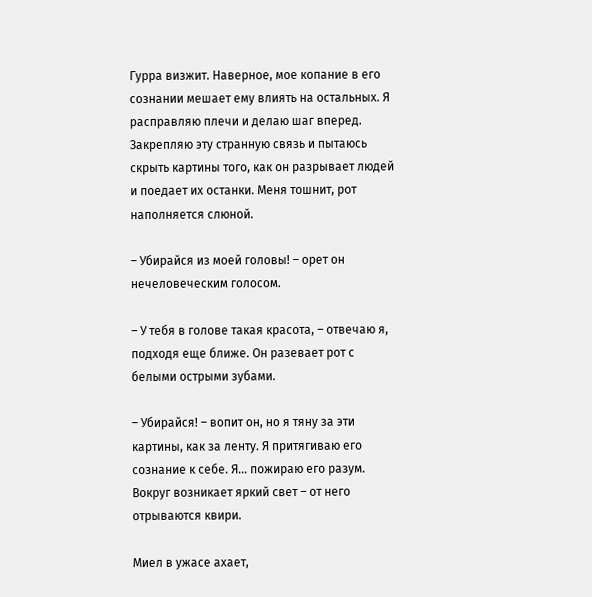Гурра визжит. Наверное, мое копание в его сознании мешает ему влиять на остальных. Я расправляю плечи и делаю шаг вперед. Закрепляю эту странную связь и пытаюсь скрыть картины того, как он разрывает людей и поедает их останки. Меня тошнит, рот наполняется слюной.

– Убирайся из моей головы! – орет он нечеловеческим голосом.

– У тебя в голове такая красота, – отвечаю я, подходя еще ближе. Он разевает рот с белыми острыми зубами.

– Убирайся! – вопит он, но я тяну за эти картины, как за ленту. Я притягиваю его сознание к себе. Я… пожираю его разум. Вокруг возникает яркий свет – от него отрываются квири.

Миел в ужасе ахает,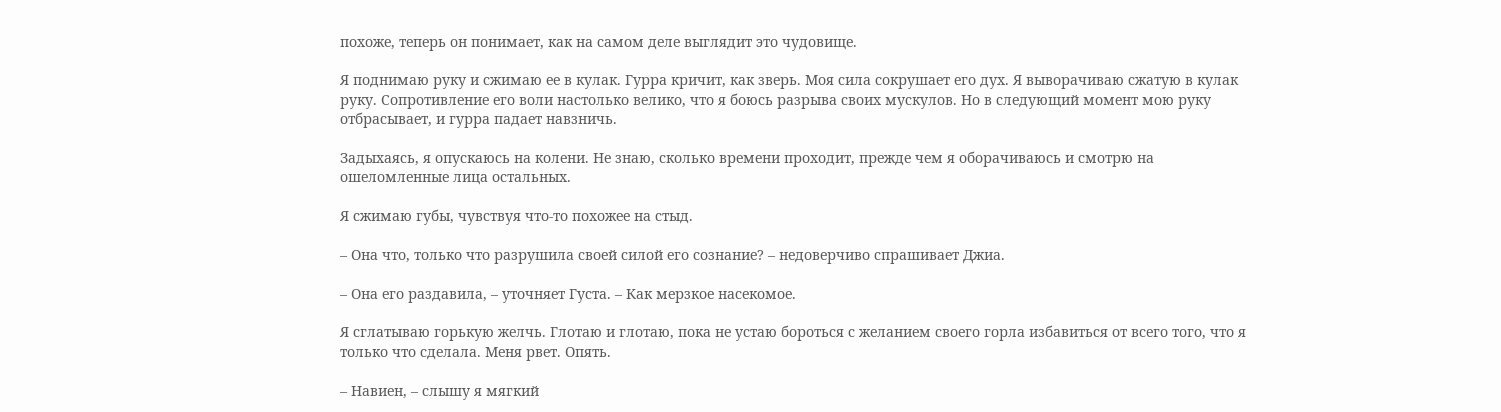похоже, теперь он понимает, как на самом деле выглядит это чудовище.

Я поднимаю руку и сжимаю ее в кулак. Гурра кричит, как зверь. Моя сила сокрушает его дух. Я выворачиваю сжатую в кулак руку. Сопротивление его воли настолько велико, что я боюсь разрыва своих мускулов. Но в следующий момент мою руку отбрасывает, и гурра падает навзничь.

Задыхаясь, я опускаюсь на колени. Не знаю, сколько времени проходит, прежде чем я оборачиваюсь и смотрю на ошеломленные лица остальных.

Я сжимаю губы, чувствуя что-то похожее на стыд.

– Она что, только что разрушила своей силой его сознание? – недоверчиво спрашивает Джиа.

– Она его раздавила, – уточняет Густа. – Как мерзкое насекомое.

Я сглатываю горькую желчь. Глотаю и глотаю, пока не устаю бороться с желанием своего горла избавиться от всего того, что я только что сделала. Меня рвет. Опять.

– Навиен, – слышу я мягкий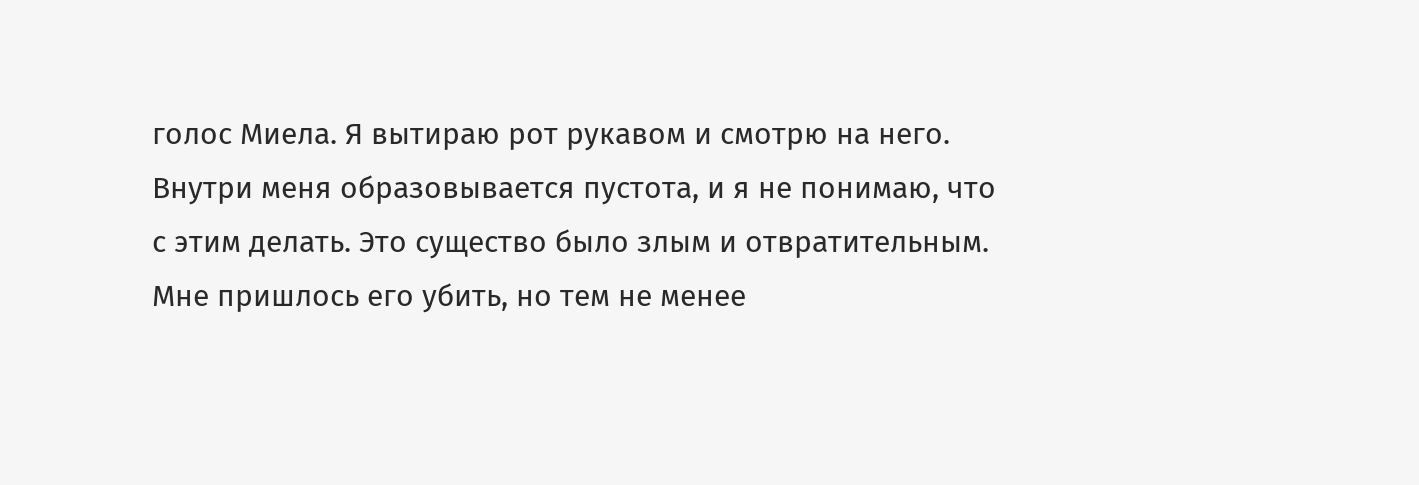голос Миела. Я вытираю рот рукавом и смотрю на него. Внутри меня образовывается пустота, и я не понимаю, что с этим делать. Это существо было злым и отвратительным. Мне пришлось его убить, но тем не менее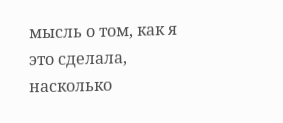мысль о том, как я это сделала, насколько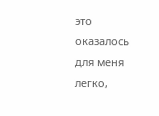это оказалось для меня легко,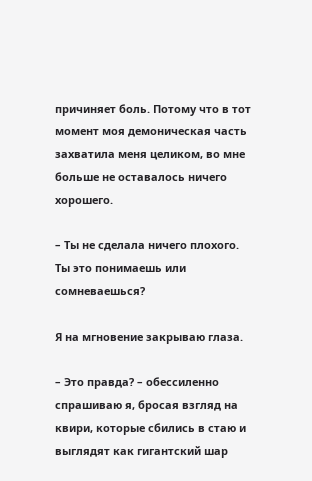причиняет боль. Потому что в тот момент моя демоническая часть захватила меня целиком, во мне больше не оставалось ничего хорошего.

– Ты не сделала ничего плохого. Ты это понимаешь или сомневаешься?

Я на мгновение закрываю глаза.

– Это правда? – обессиленно спрашиваю я, бросая взгляд на квири, которые сбились в стаю и выглядят как гигантский шар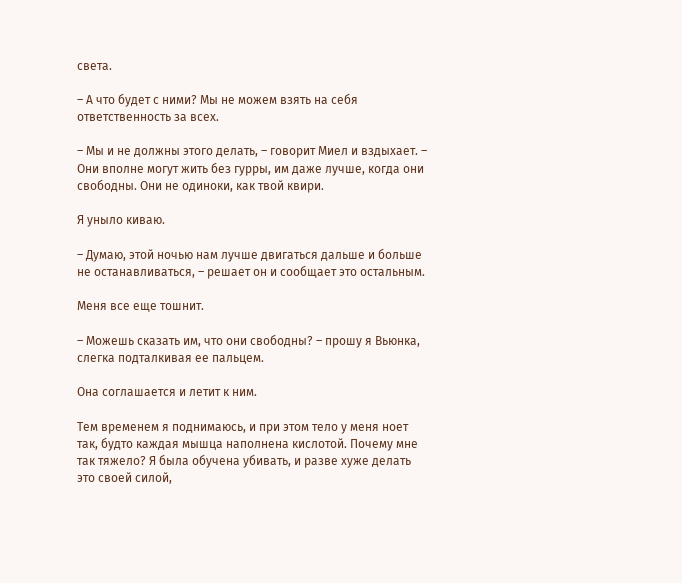света.

– А что будет с ними? Мы не можем взять на себя ответственность за всех.

– Мы и не должны этого делать, – говорит Миел и вздыхает. – Они вполне могут жить без гурры, им даже лучше, когда они свободны. Они не одиноки, как твой квири.

Я уныло киваю.

– Думаю, этой ночью нам лучше двигаться дальше и больше не останавливаться, – решает он и сообщает это остальным.

Меня все еще тошнит.

– Можешь сказать им, что они свободны? – прошу я Вьюнка, слегка подталкивая ее пальцем.

Она соглашается и летит к ним.

Тем временем я поднимаюсь, и при этом тело у меня ноет так, будто каждая мышца наполнена кислотой. Почему мне так тяжело? Я была обучена убивать, и разве хуже делать это своей силой,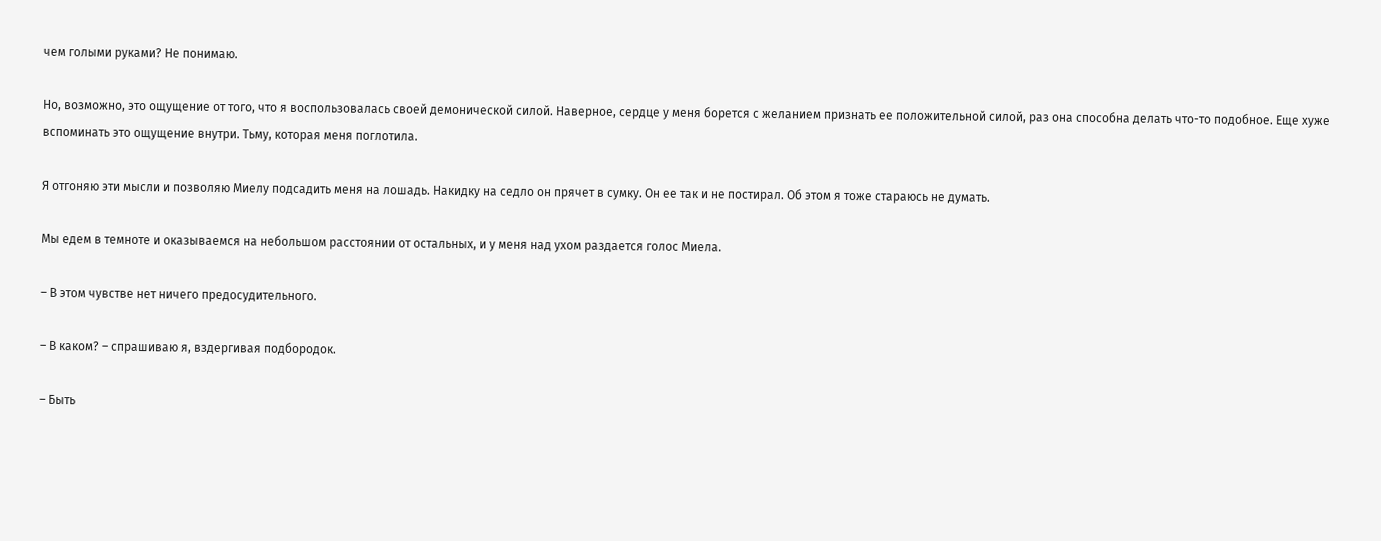чем голыми руками? Не понимаю.

Но, возможно, это ощущение от того, что я воспользовалась своей демонической силой. Наверное, сердце у меня борется с желанием признать ее положительной силой, раз она способна делать что-то подобное. Еще хуже вспоминать это ощущение внутри. Тьму, которая меня поглотила.

Я отгоняю эти мысли и позволяю Миелу подсадить меня на лошадь. Накидку на седло он прячет в сумку. Он ее так и не постирал. Об этом я тоже стараюсь не думать.

Мы едем в темноте и оказываемся на небольшом расстоянии от остальных, и у меня над ухом раздается голос Миела.

– В этом чувстве нет ничего предосудительного.

– В каком? – спрашиваю я, вздергивая подбородок.

– Быть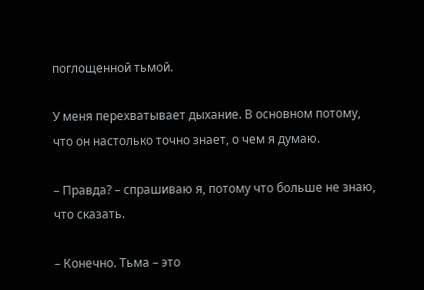поглощенной тьмой.

У меня перехватывает дыхание. В основном потому, что он настолько точно знает, о чем я думаю.

– Правда? – спрашиваю я, потому что больше не знаю, что сказать.

– Конечно. Тьма – это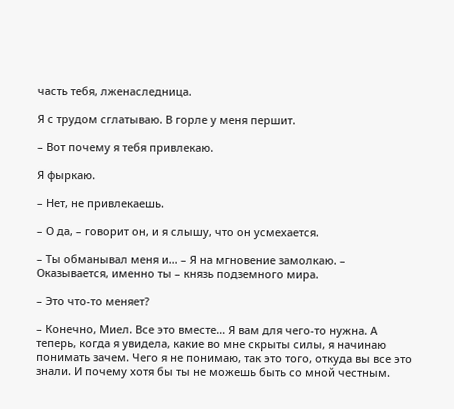часть тебя, лженаследница.

Я с трудом сглатываю. В горле у меня першит.

– Вот почему я тебя привлекаю.

Я фыркаю.

– Нет, не привлекаешь.

– О да, – говорит он, и я слышу, что он усмехается.

– Ты обманывал меня и… – Я на мгновение замолкаю. – Оказывается, именно ты – князь подземного мира.

– Это что-то меняет?

– Конечно, Миел. Все это вместе… Я вам для чего-то нужна. А теперь, когда я увидела, какие во мне скрыты силы, я начинаю понимать зачем. Чего я не понимаю, так это того, откуда вы все это знали. И почему хотя бы ты не можешь быть со мной честным.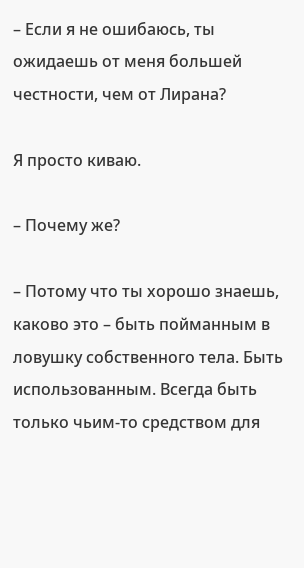– Если я не ошибаюсь, ты ожидаешь от меня большей честности, чем от Лирана?

Я просто киваю.

– Почему же?

– Потому что ты хорошо знаешь, каково это – быть пойманным в ловушку собственного тела. Быть использованным. Всегда быть только чьим-то средством для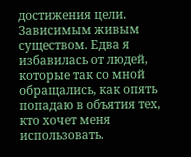достижения цели. Зависимым живым существом. Едва я избавилась от людей, которые так со мной обращались, как опять попадаю в объятия тех, кто хочет меня использовать.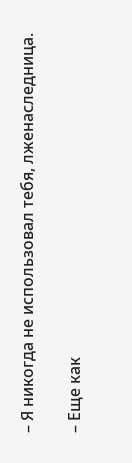– Я никогда не использовал тебя, лженаследница.

– Еще как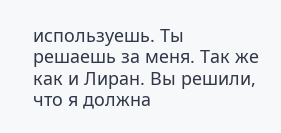используешь. Ты решаешь за меня. Так же как и Лиран. Вы решили, что я должна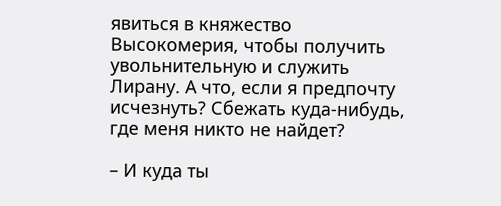явиться в княжество Высокомерия, чтобы получить увольнительную и служить Лирану. А что, если я предпочту исчезнуть? Сбежать куда-нибудь, где меня никто не найдет?

– И куда ты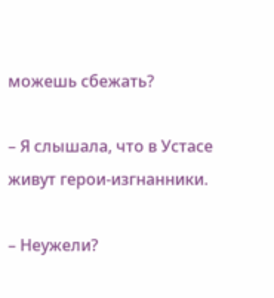можешь сбежать?

– Я слышала, что в Устасе живут герои-изгнанники.

– Неужели?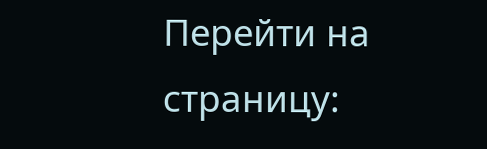Перейти на страницу: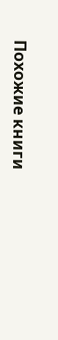Похожие книги